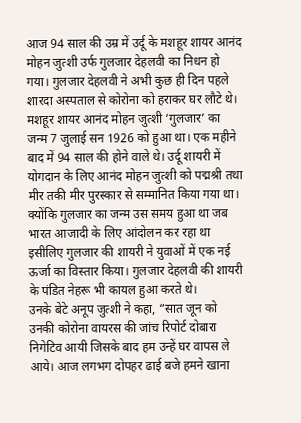आज 94 साल की उम्र में उर्दू के मशहूर शायर आनंद मोहन जुत्शी उर्फ गुलजार देहलवी का निधन हो गया। गुलजार देहलवी ने अभी कुछ ही दिन पहले शारदा अस्पताल से कोरोना को हराकर घर लौटे थे। मशहूर शायर आनंद मोहन जुत्शी ‘गुलजार’ का जन्म 7 जुलाई सन 1926 को हुआ था। एक महीने बाद में 94 साल की होने वाले थे। उर्दू शायरी में योगदान के लिए आनंद मोहन जुत्शी को पद्मश्री तथा मीर तकी मीर पुरस्कार से सम्मानित किया गया था। क्योंकि गुलजार का जन्म उस समय हुआ था जब भारत आजादी के लिए आंदोलन कर रहा था इसीलिए गुलजार की शायरी ने युवाओं में एक नई ऊर्जा का विस्तार किया। गुलजार देहलवी की शायरी के पंडित नेहरू भी कायल हुआ करते थे।
उनके बेटे अनूप जुत्शी ने कहा, “सात जून को उनकी कोरोना वायरस की जांच रिपोर्ट दोबारा निगेटिव आयी जिसके बाद हम उन्हें घर वापस ले आये। आज लगभग दोपहर ढाई बजे हमने खाना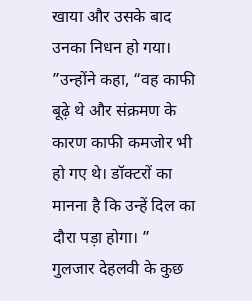खाया और उसके बाद उनका निधन हो गया। ”उन्होंने कहा, “वह काफी बूढ़े थे और संक्रमण के कारण काफी कमजोर भी हो गए थे। डॉक्टरों का मानना है कि उन्हें दिल का दौरा पड़ा होगा। ”
गुलजार देहलवी के कुछ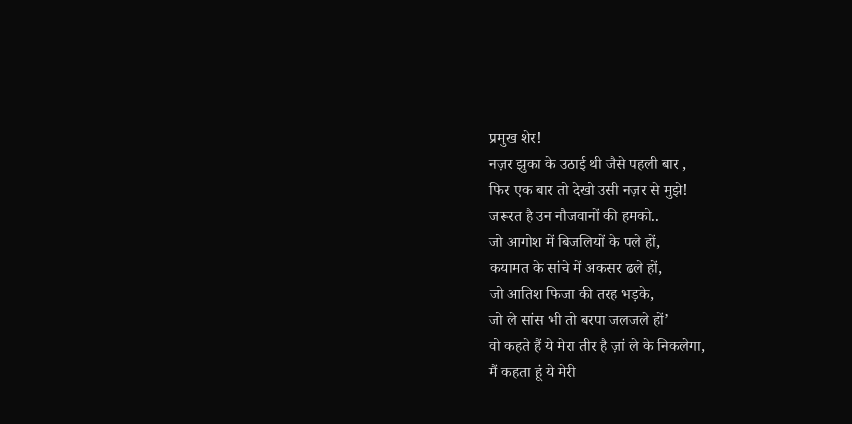प्रमुख शेर!
नज़र झुका के उठाई थी जैसे पहली बार ,
फिर एक बार तो देखो उसी नज़र से मुझे!
जरूरत है उन नौजवानों की हमको..
जो आगोश में बिजलियों के पले हों,
कयामत के सांचे में अकसर ढले हों,
जो आतिश फिजा की तरह भड़के,
जो ले सांस भी तो बरपा जलजले हों’
वो कहते हैं ये मेरा तीर है ज़ां ले के निकलेगा,
मैं कहता हूं ये मेरी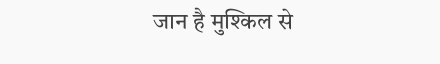जान है मुश्किल से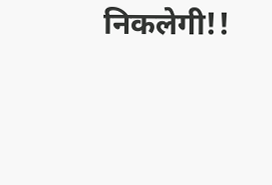निकलेगी!!